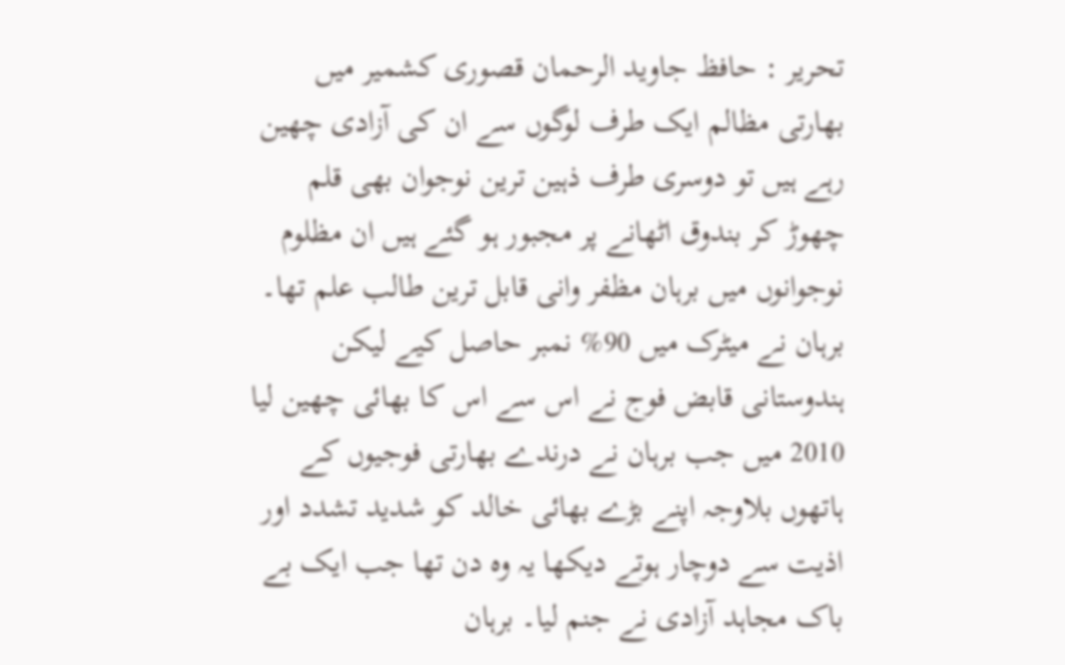تحریر : حافظ جاوید الرحمان قصوری کشمیر میں بھارتی مظالم ایک طرف لوگوں سے ان کی آزادی چھین رہے ہیں تو دوسری طرف ذہین ترین نوجوان بھی قلم چھوڑ کر بندوق اٹھانے پر مجبور ہو گئے ہیں ان مظلوم نوجوانوں میں برہان مظفر وانی قابل ترین طالب علم تھا۔ برہان نے میٹرک میں 90% نمبر حاصل کیے لیکن ہندوستانی قابض فوج نے اس سے اس کا بھائی چھین لیا 2010 میں جب برہان نے درندے بھارتی فوجیوں کے ہاتھوں بلاوجہ اپنے بڑے بھائی خالد کو شدید تشدد اور اذیت سے دوچار ہوتے دیکھا یہ وہ دن تھا جب ایک بے باک مجاہد آزادی نے جنم لیا۔ برہان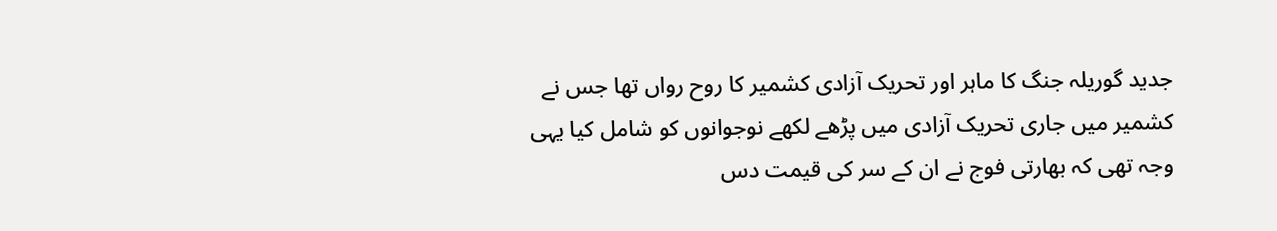جدید گوریلہ جنگ کا ماہر اور تحریک آزادی کشمیر کا روح رواں تھا جس نے کشمیر میں جاری تحریک آزادی میں پڑھے لکھے نوجوانوں کو شامل کیا یہی وجہ تھی کہ بھارتی فوج نے ان کے سر کی قیمت دس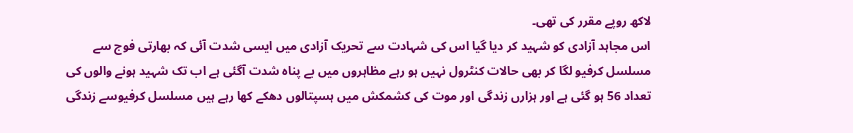لاکھ روپے مقرر کی تھی۔
اس مجاہد آزادی کو شہید کر دیا گیا اس کی شہادت سے تحریک آزادی میں ایسی شدت آئی کہ بھارتی فوج سے مسلسل کرفیو لگا کر بھی حالات کنٹرول نہیں ہو رہے مظاہروں میں بے پناہ شدت آگئی ہے اب تک شہید ہونے والوں کی تعداد 56 ہو گئی ہے اور ہزارں زندگی اور موت کی کشمکش میں ہسپتالوں دھکے کھا رہے ہیں مسلسل کرفیوسے زندگی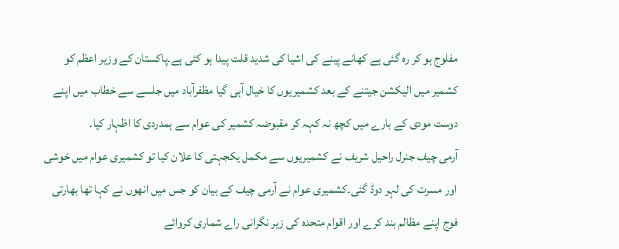مفلوج ہو کر رہ گئی ہے کھانے پینے کی اشیا کی شدید قلت پیدا ہو کئی ہے۔پاکستان کے وزیر اعظم کو کشمیر میں الیکشن جیتنے کے بعد کشمیریوں کا خیال آہی گیا مظفرآباد میں جلسے سے خطاب میں اپنے دوست مودی کے بارے میں کچھ نہ کہہ کر مقبوضہ کشمیر کی عوام سے ہمدردی کا اظہار کیا۔
آرمی چیف جنرل راحیل شریف نے کشمیریوں سے مکمل یکجہتی کا علان کیا تو کشمیری عوام میں خوشی اور مسرت کی لہر دوڈ گئی۔کشمیری عوام نے آرمی چیف کے بیان کو جس میں انھوں نے کہا تھا بھارتی فوج اپنے مظالم بند کرے اور اقوام متحدہ کی زیر نگرانی راے شماری کروائے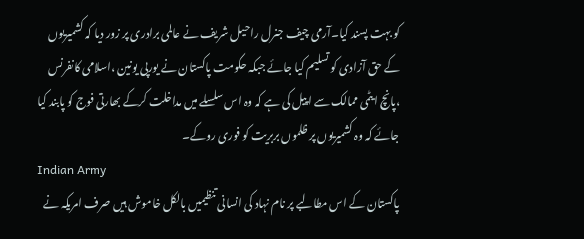کو بہت پسند کیا۔آرمی چیف جنرل راحیل شریف نے عالمی برادری پر زور دیا کہ کشمیریوں کے حق آزادی کو تسلیم کیا جائے جبکہ حکومت پاکستان نے یورپی یونین ،اسلامی کانفرنس ،پانچ ایٹمی ممالک سے اپیل کی ہے کہ وہ اس سلسلے میں مداخلت کرکے بھارتی فوج کو پابند کیا جائے کہ وہ کشمیریوں پر ظلموں بربریت کو فوری روکے۔
Indian Army
پاکستان کے اس مطالبے پر نام نہاد کی انسانی تنظیمیں بالکل خاموش ہیں صرف امریکہ نے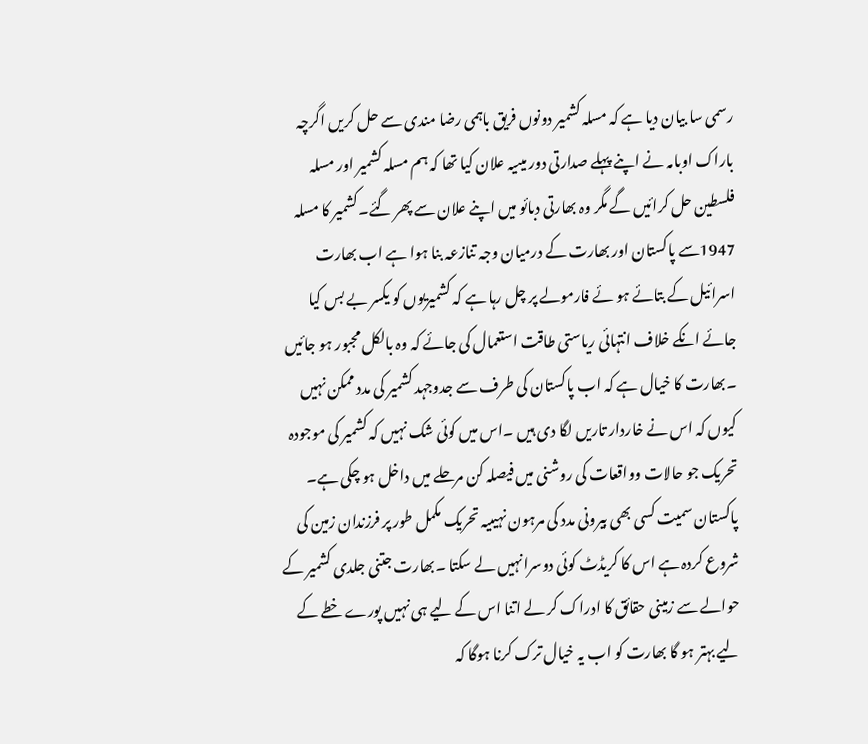رسمی سا بیان دیا ہے کہ مسلہ کشمیر دونوں فریق باہمی رضا مندی سے حل کریں اگرچہ باراک اوبامہ نے اپنے پہلے صدارتی دور میںیہ علان کیا تھا کہ ہم مسلہ کشمیر اور مسلہ فلسطین حل کرائیں گے مگر وہ بھارتی دبائو میں اپنے علان سے پھر گئے۔کشمیر کا مسلہ 1947سے پاکستان اور بھارت کے درمیان وجہ تنازعہ بنا ہوا ہے اب بھارت اسرائیل کے بتائے ہو ئے فارمولے پر چل رہا ہے کہ کشمیریوں کو یکسر بے بس کیا جائے انکے خلاف انتہائی ریاستی طاقت استعمال کی جائے کہ وہ بالکل مجبور ہو جائیں ۔بھارت کا خیال ہے کہ اب پاکستان کی طرف سے جدوجہد کشمیر کی مدد ممکن نہیں کیوں کہ اس نے خاردار تاریں لگا دی ہیں ۔اس میں کوئی شک نہیں کہ کشمیر کی موجودہ تحریک جو حالات وواقعات کی روشنی میں فیصلہ کن مرحلے میں داخل ہو چکی ہے۔
پاکستان سمیت کسی بھی بیرونی مدد کی مرہون نہیںیہ تحریک مکمل طور پر فرزندان زمین کی شروع کردہ ہے اس کا کریڈٹ کوئی دوسرانہیں لے سکتا ۔بھارت جتنی جلدی کشمیر کے حوالے سے زمینی حقائق کا ادراک کر لے اتنا اس کے لیے ہی نہیں پورے خطے کے لیے بہتر ہو گا بھارت کو اب یہ خیال ترک کرنا ہوگا کہ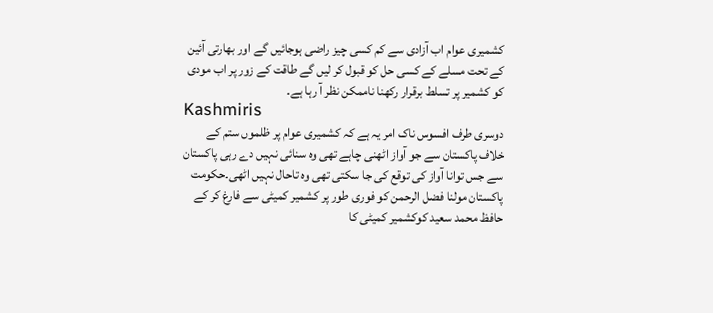کشمیری عوام اب آزادی سے کم کسی چیز راضی ہوجائیں گے اور بھارتی آئین کے تحت مسلے کے کسی حل کو قبول کر لیں گے طاقت کے زور پر اب مودی کو کشمیر پر تسلط برقرار رکھنا ناممکن نظر آ رہا ہے۔
Kashmiris
دوسری طرف افسوس ناک امر یہ ہے کہ کشمیری عوام پر ظلموں ستم کے خلاف پاکستان سے جو آواز اٹھنی چاہے تھی وہ سنائی نہیں دے رہی پاکستان سے جس توانا آواز کی توقع کی جا سکتی تھی وہ تاحال نہیں اٹھی۔حکومت پاکستان مولنا فضل الرحمن کو فوری طور پر کشمیر کمیٹی سے فارغ کر کے حافظ محمد سعید کوکشمیر کمیٹی کا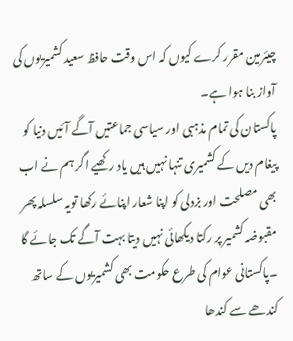چیئرمین مقرر کرے کیوں کہ اس وقت حافظ سعید کشمیریوں کی آواز بنا ہوا ہے۔
پاکستان کی تمام مذہبی اور سیاسی جماعتیں آگے آئیں دنیا کو پیغام دیں کے کشمیری تنہا نہیں ہیں یاد رکھیے اگر ہم نے اب بھی مصلحت اور بزدلی کو اپنا شعار اپنائے رکھا تویہ سلسلہ پھر مقبوضہ کشمیر پر رکتا دیکھائی نہیں دیتا بہت آگے تک جائے گا ۔پاکستانی عوام کی طرع حکومت بھی کشمیریوں کے ساتھ کندھے سے کندھا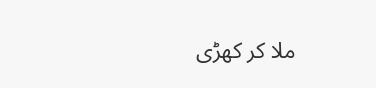ملا کر کھڑی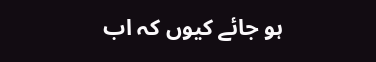ہو جائے کیوں کہ اب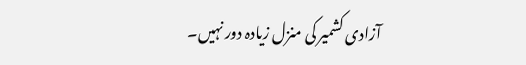آزادی کشمیر کی منزل زیادہ دور نہیں۔